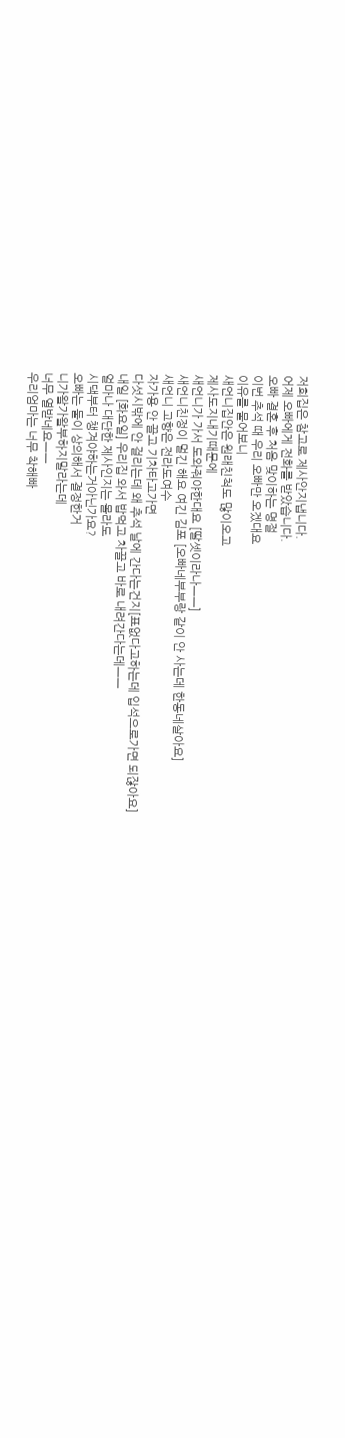저희집은 참고로 제사안지냅니다.
어제 오빠에게 전화를 받았습니다.
오빠 결혼 후 처음 맞이하는 명절
이번 추석 때 우리 오빠만 오겠대요
이유를 물어보니
새언니집안은 원래친척도 많이오고
제사도지내기때문에
새언니가 가서 도와줘야한대요 [딸셋이라나ㅡㅡ]
새언니친정이 멀긴 해요 여긴 김포 [오빠네부부랑 같이 안 사는데 한동네살아요]
새언니 고향은 전라도여수
자가용 안 끌고 기차타고가면
다섯시밖에 안 걸리는데 왜 추석 날에 간다는건지[표없다고하는데 입석으로가면 되잖아요]
내일 [화요일] 우리집 와서 밥먹고 차끌고 바로 내려간다는데ㅡㅡ
얼마나 대단한 제사인지는 몰라도
시댁부터 챙겨야하는거아닌가요?
오빠는 둘이 상의해서 결정한거
니가왈가왈부하지말라는데
너무 열받네요ㅡㅡ
우리엄마는 너무 착해빠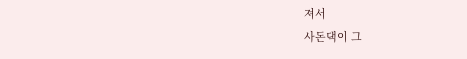져서
사돈댁이 그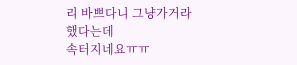리 바쁘다니 그냥가거라했다는데
속터지네요ㅠㅠ